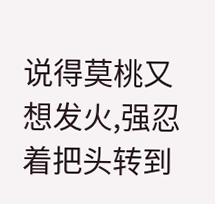说得莫桃又想发火,强忍着把头转到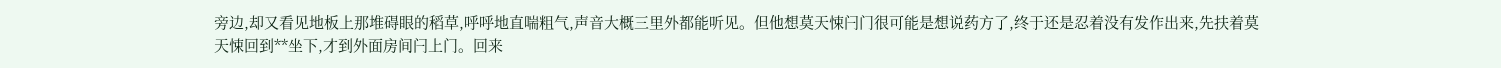旁边,却又看见地板上那堆碍眼的稻草,呼呼地直喘粗气,声音大概三里外都能听见。但他想莫天悚闩门很可能是想说药方了,终于还是忍着没有发作出来,先扶着莫天悚回到**坐下,才到外面房间闩上门。回来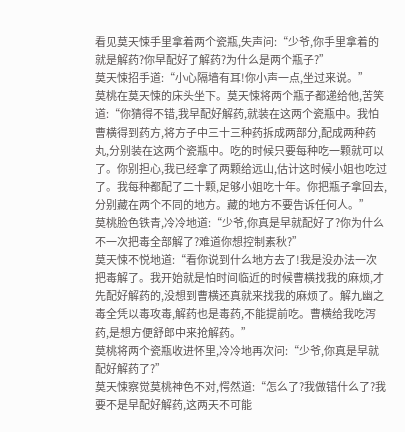看见莫天悚手里拿着两个瓷瓶,失声问:“少爷,你手里拿着的就是解药?你早配好了解药?为什么是两个瓶子?”
莫天悚招手道:“小心隔墙有耳!你小声一点,坐过来说。”
莫桃在莫天悚的床头坐下。莫天悚将两个瓶子都递给他,苦笑道:“你猜得不错,我早配好解药,就装在这两个瓷瓶中。我怕曹横得到药方,将方子中三十三种药拆成两部分,配成两种药丸,分别装在这两个瓷瓶中。吃的时候只要每种吃一颗就可以了。你别担心,我已经拿了两颗给远山,估计这时候小姐也吃过了。我每种都配了二十颗,足够小姐吃十年。你把瓶子拿回去,分别藏在两个不同的地方。藏的地方不要告诉任何人。”
莫桃脸色铁青,冷冷地道:“少爷,你真是早就配好了?你为什么不一次把毒全部解了?难道你想控制素秋?”
莫天悚不悦地道:“看你说到什么地方去了!我是没办法一次把毒解了。我开始就是怕时间临近的时候曹横找我的麻烦,才先配好解药的,没想到曹横还真就来找我的麻烦了。解九幽之毒全凭以毒攻毒,解药也是毒药,不能提前吃。曹横给我吃泻药,是想方便舒郎中来抢解药。”
莫桃将两个瓷瓶收进怀里,冷冷地再次问:“少爷,你真是早就配好解药了?”
莫天悚察觉莫桃神色不对,愕然道:“怎么了?我做错什么了?我要不是早配好解药,这两天不可能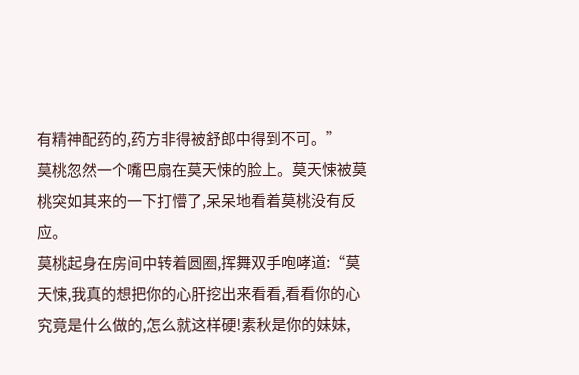有精神配药的,药方非得被舒郎中得到不可。”
莫桃忽然一个嘴巴扇在莫天悚的脸上。莫天悚被莫桃突如其来的一下打懵了,呆呆地看着莫桃没有反应。
莫桃起身在房间中转着圆圈,挥舞双手咆哮道:“莫天悚,我真的想把你的心肝挖出来看看,看看你的心究竟是什么做的,怎么就这样硬!素秋是你的妹妹,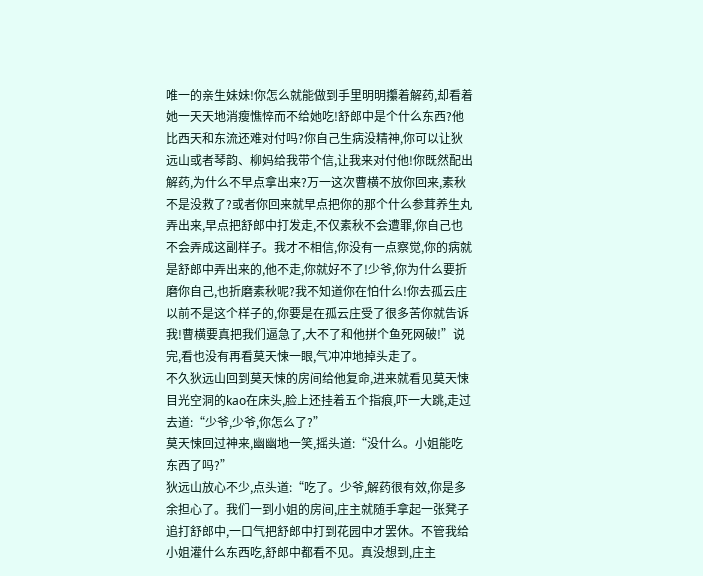唯一的亲生妹妹!你怎么就能做到手里明明攥着解药,却看着她一天天地消瘦憔悴而不给她吃!舒郎中是个什么东西?他比西天和东流还难对付吗?你自己生病没精神,你可以让狄远山或者琴韵、柳妈给我带个信,让我来对付他!你既然配出解药,为什么不早点拿出来?万一这次曹横不放你回来,素秋不是没救了?或者你回来就早点把你的那个什么参茸养生丸弄出来,早点把舒郎中打发走,不仅素秋不会遭罪,你自己也不会弄成这副样子。我才不相信,你没有一点察觉,你的病就是舒郎中弄出来的,他不走,你就好不了!少爷,你为什么要折磨你自己,也折磨素秋呢?我不知道你在怕什么!你去孤云庄以前不是这个样子的,你要是在孤云庄受了很多苦你就告诉我!曹横要真把我们逼急了,大不了和他拼个鱼死网破!”说完,看也没有再看莫天悚一眼,气冲冲地掉头走了。
不久狄远山回到莫天悚的房间给他复命,进来就看见莫天悚目光空洞的kao在床头,脸上还挂着五个指痕,吓一大跳,走过去道:“少爷,少爷,你怎么了?”
莫天悚回过神来,幽幽地一笑,摇头道:“没什么。小姐能吃东西了吗?”
狄远山放心不少,点头道:“吃了。少爷,解药很有效,你是多余担心了。我们一到小姐的房间,庄主就随手拿起一张凳子追打舒郎中,一口气把舒郎中打到花园中才罢休。不管我给小姐灌什么东西吃,舒郎中都看不见。真没想到,庄主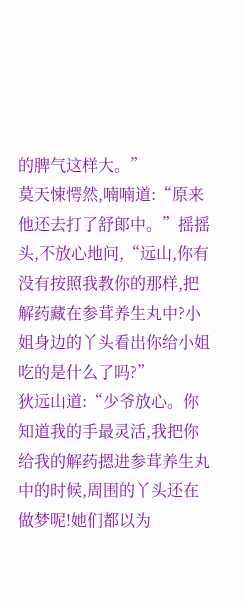的脾气这样大。”
莫天悚愕然,喃喃道:“原来他还去打了舒郎中。”摇摇头,不放心地问,“远山,你有没有按照我教你的那样,把解药藏在参茸养生丸中?小姐身边的丫头看出你给小姐吃的是什么了吗?”
狄远山道:“少爷放心。你知道我的手最灵活,我把你给我的解药摁进参茸养生丸中的时候,周围的丫头还在做梦呢!她们都以为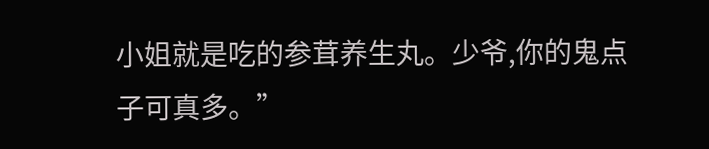小姐就是吃的参茸养生丸。少爷,你的鬼点子可真多。”